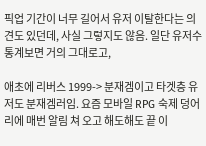픽업 기간이 너무 길어서 유저 이탈한다는 의견도 있던데, 사실 그렇지도 않음. 일단 유저수 통계보면 거의 그대로고,

애초에 리버스 1999-> 분재겜이고 타겟층 유저도 분재겜러임. 요즘 모바일 RPG 숙제 덩어리에 매번 알림 쳐 오고 해도해도 끝 이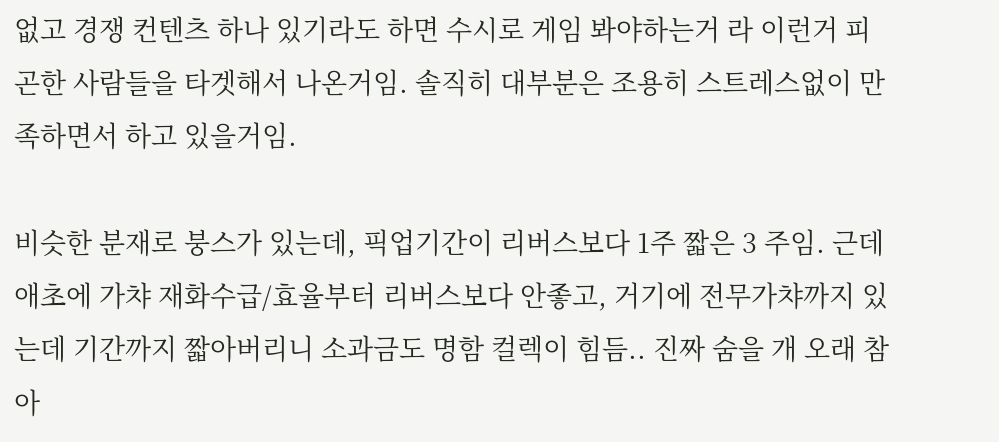없고 경쟁 컨텐츠 하나 있기라도 하면 수시로 게임 봐야하는거 라 이런거 피곤한 사람들을 타겟해서 나온거임. 솔직히 대부분은 조용히 스트레스없이 만족하면서 하고 있을거임.

비슷한 분재로 붕스가 있는데, 픽업기간이 리버스보다 1주 짧은 3 주임. 근데 애초에 가챠 재화수급/효율부터 리버스보다 안좋고, 거기에 전무가챠까지 있는데 기간까지 짧아버리니 소과금도 명함 컬렉이 힘듬.. 진짜 숨을 개 오래 참아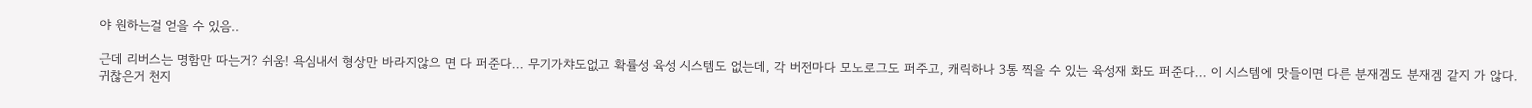야 원하는걸 얻을 수 있음..

근데 리버스는 명함만 따는거? 쉬움! 욕심내서 형상만 바라지않으 면 다 퍼준다... 무기가챠도없고 확률성 육성 시스템도 없는데, 각 버전마다 모노로그도 퍼주고, 캐릭하나 3통 찍을 수 있는 육성재 화도 퍼준다... 이 시스템에 맛들이면 다른 분재겜도 분재겜 같지 가 않다. 귀찮은거 천지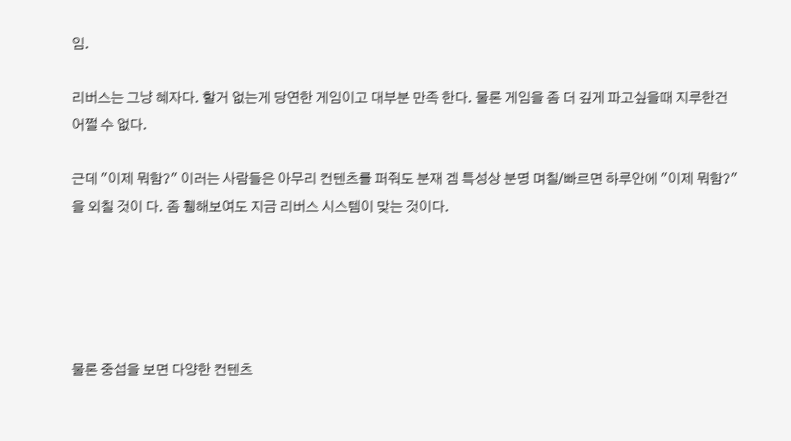임.

리버스는 그냥 혜자다. 할거 없는게 당연한 게임이고 대부분 만족 한다. 물론 게임을 좀 더 깊게 파고싶을때 지루한건 어쩔 수 없다.

근데 "이제 뭐함?" 이러는 사람들은 아무리 컨텐츠를 퍼줘도 분재 겜 특성상 분명 며칠/빠르면 하루안에 "이제 뭐함?"을 외칠 것이 다. 좀 휑해보여도 지금 리버스 시스템이 맞는 것이다.





물론 중섭을 보면 다양한 컨텐츠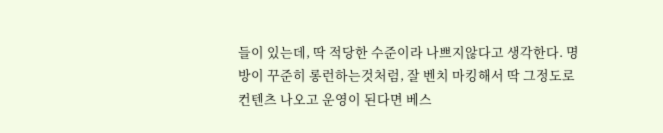들이 있는데, 딱 적당한 수준이라 나쁘지않다고 생각한다. 명방이 꾸준히 롱런하는것처럼, 잘 벤치 마킹해서 딱 그정도로 컨텐츠 나오고 운영이 된다면 베스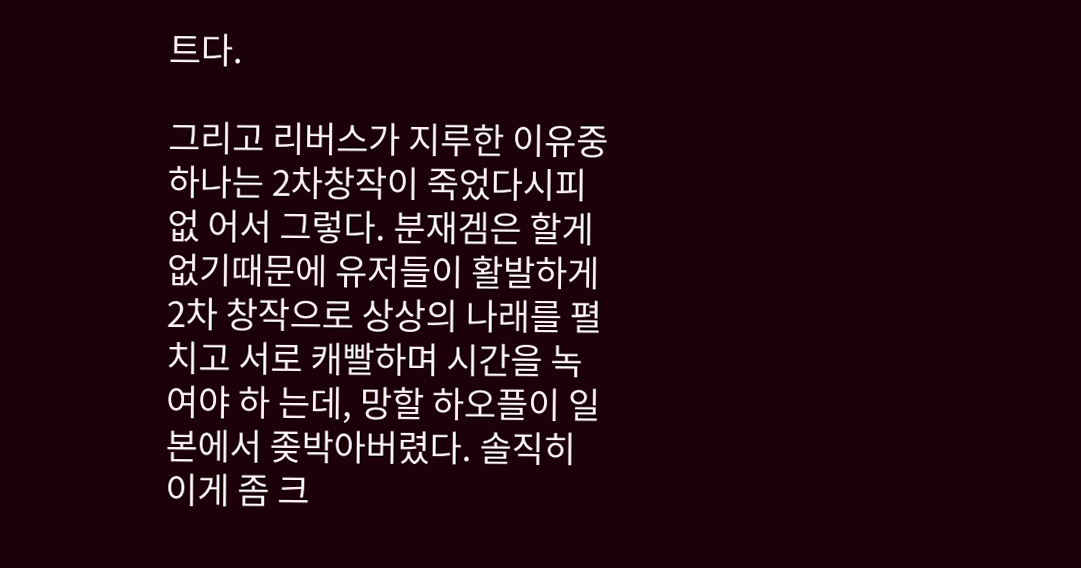트다.

그리고 리버스가 지루한 이유중 하나는 2차창작이 죽었다시피 없 어서 그렇다. 분재겜은 할게 없기때문에 유저들이 활발하게 2차 창작으로 상상의 나래를 펼치고 서로 캐빨하며 시간을 녹여야 하 는데, 망할 하오플이 일본에서 좆박아버렸다. 솔직히 이게 좀 크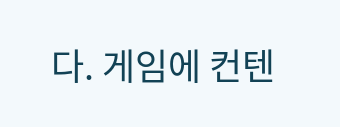다. 게임에 컨텐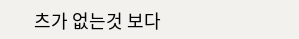츠가 없는것 보다